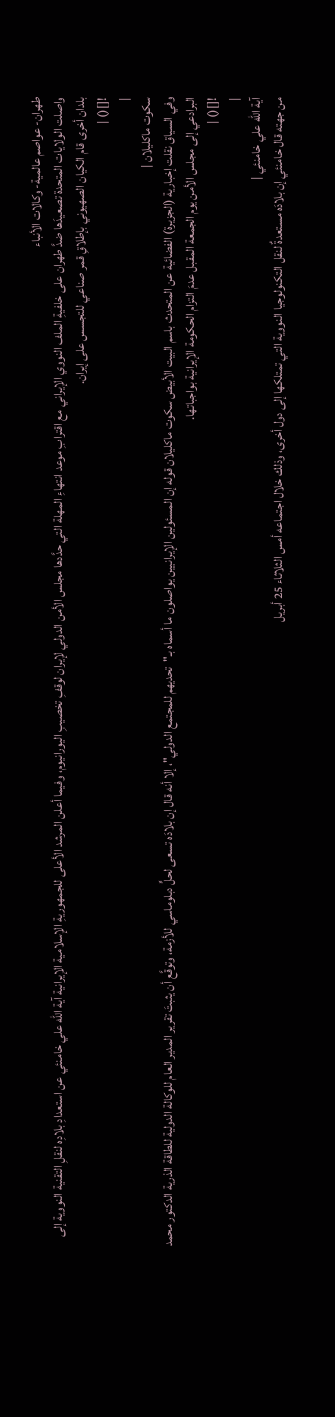طهران- عواصم عالمية- وكالات الأنباء
واصلت الولايات المتحدة تصعيدَها ضدَّ طهران على خلفيةِ الملف النووي الإيراني مع اقترابِ موعد انتهاءِ المهلة التي حدَّدها مجلس الأمن الدولي لإيران لوقفِ تخصيبِ اليورانيوم، وفيما أعلن المرشد الأعلى للجمهوريةِ الإسلامية الإيرانية آية الله علي خامنئي عن استعدادِ بلادِه لنقلِ التقنية النووية إلى بلدان أخرى قام الكيان الصهيوني بإطلاقِ قمر صناعي للتجسس على إيران.
![]() |
|
سكوت ماكليلان |
وفي السياق نقلت إخبارية (الجزيرة) الفضائية عن المتحدث باسم البيت الأبيض سكوت ماكليلان قوله إن المسئولين الإيرانيين يواصلون ما أسماه بـ"تحديهم للمجتمع الدولي"، إلا أنه قال إن بلادَه تسعى لحلٍّ دبلوماسي للأزمة، وتوقَّع أن يثبتَ تقرير المدير العام للوكالة الدولية للطاقة الذرية الدكتور محمد البرادعي إلى مجلس الأمن يوم الجمعة المقبل عدمَ التزام الحكومة الإيرانية بواجباتها.
![]() |
|
آية الله علي خامنئي |
من جهته قال خامنئي إن بلادَه مستعدةٌ لنقل التكنولوجيا النووية التي تمتلكها إلى دول أخرى، وذلك خلال اجتماعه أمس الثلاثاء 25 أبريل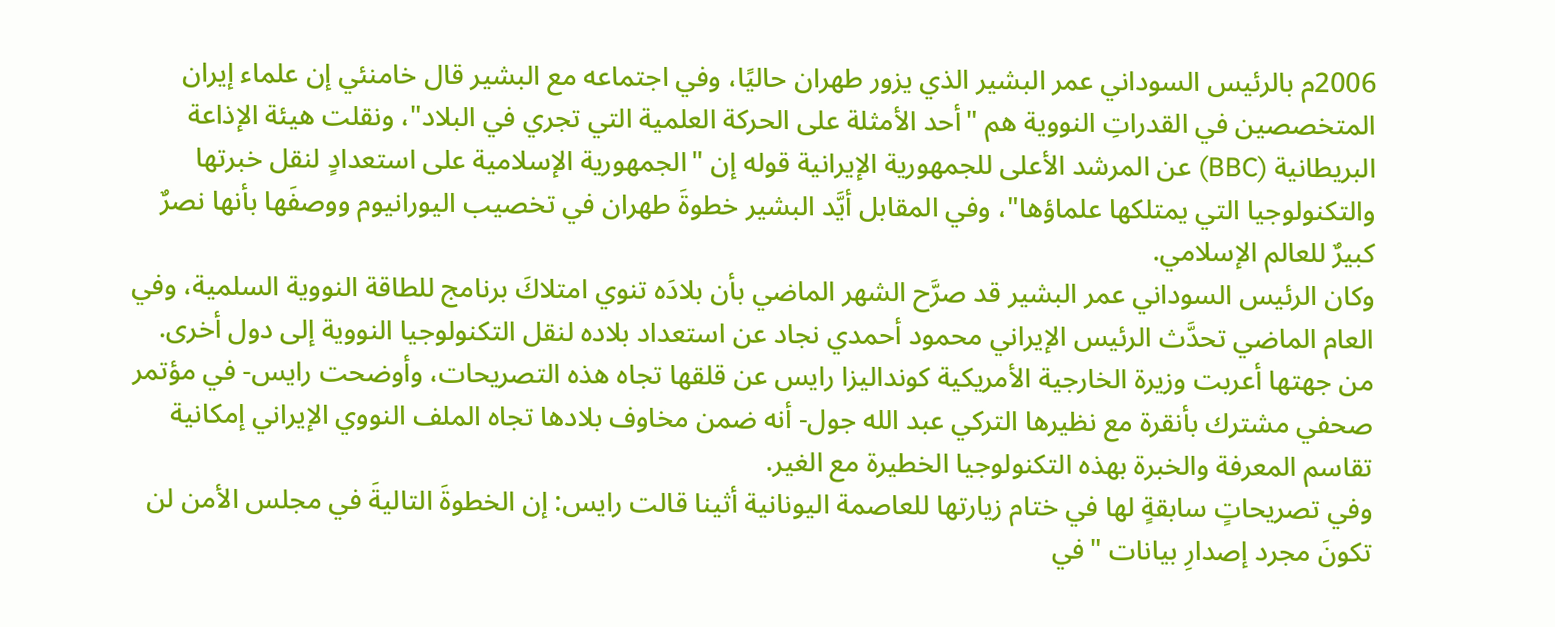2006م بالرئيس السوداني عمر البشير الذي يزور طهران حاليًا، وفي اجتماعه مع البشير قال خامنئي إن علماء إيران المتخصصين في القدراتِ النووية هم "أحد الأمثلة على الحركة العلمية التي تجري في البلاد"، ونقلت هيئة الإذاعة البريطانية (BBC) عن المرشد الأعلى للجمهورية الإيرانية قوله إن "الجمهورية الإسلامية على استعدادٍ لنقل خبرتها والتكنولوجيا التي يمتلكها علماؤها"، وفي المقابل أيَّد البشير خطوةَ طهران في تخصيب اليورانيوم ووصفَها بأنها نصرٌ كبيرٌ للعالم الإسلامي.
وكان الرئيس السوداني عمر البشير قد صرَّح الشهر الماضي بأن بلادَه تنوي امتلاكَ برنامج للطاقة النووية السلمية، وفي العام الماضي تحدَّث الرئيس الإيراني محمود أحمدي نجاد عن استعداد بلاده لنقل التكنولوجيا النووية إلى دول أخرى.
من جهتها أعربت وزيرة الخارجية الأمريكية كونداليزا رايس عن قلقها تجاه هذه التصريحات، وأوضحت رايس- في مؤتمر صحفي مشترك بأنقرة مع نظيرها التركي عبد الله جول- أنه ضمن مخاوف بلادها تجاه الملف النووي الإيراني إمكانية تقاسم المعرفة والخبرة بهذه التكنولوجيا الخطيرة مع الغير.
وفي تصريحاتٍ سابقةٍ لها في ختام زيارتها للعاصمة اليونانية أثينا قالت رايس: إن الخطوةَ التاليةَ في مجلس الأمن لن تكونَ مجرد إصدارِ بيانات "في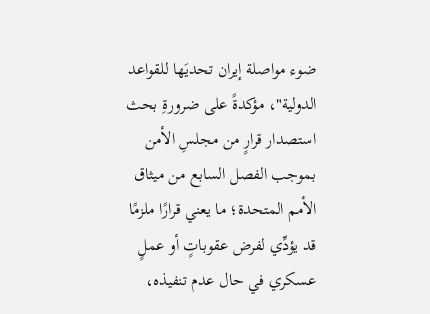ضوء مواصلة إيران تحديَها للقواعد الدولية"، مؤكدةً على ضرورةِ بحث استصدار قرارٍ من مجلسِ الأمن بموجب الفصل السابع من ميثاق الأمم المتحدة؛ ما يعني قرارًا ملزمًا قد يؤدِّي لفرض عقوباتٍ أو عملٍ عسكري في حال عدم تنفيذه،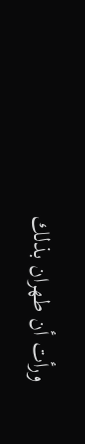ورأت أن طهران بذلك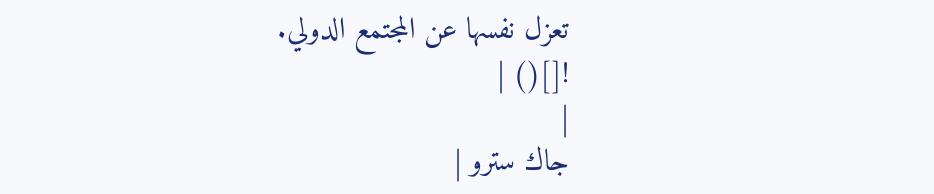تعزل نفسها عن المجتمع الدولي.
![]() |
|
جاك سترو |